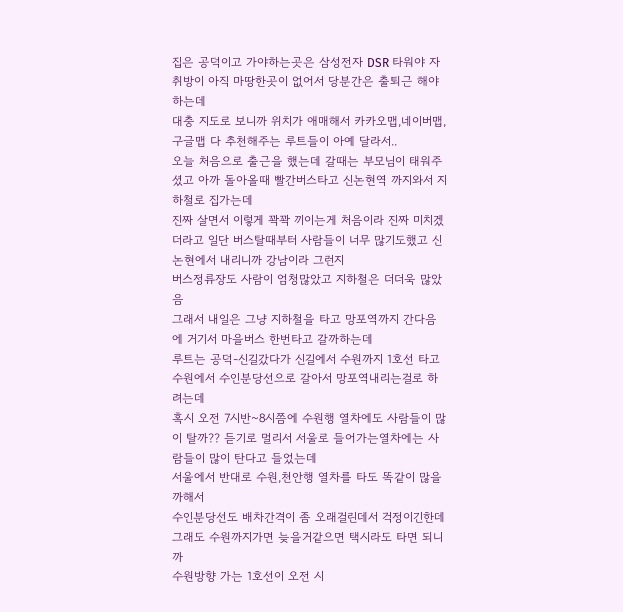집은 공덕이고 가야하는곳은 삼성전자 DSR 타워야 자취방이 아직 마땅한곳이 없어서 당분간은 출퇴근 해야하는데
대충 지도로 보니까 위치가 애매해서 카카오맵,네이버맵,구글맵 다 추천해주는 루트들이 아예 달라서..
오늘 처음으로 출근을 했는데 갈때는 부모님이 태워주셨고 아까 돌아올때 빨간버스타고 신논현역 까지와서 지하철로 집가는데
진짜 살면서 이렇게 꽉꽉 끼이는게 처음이라 진짜 미치겠더라고 일단 버스탈때부터 사람들이 너무 많기도했고 신논현에서 내리니까 강남이라 그런지
버스정류장도 사람이 엄청많았고 지하철은 더더욱 많았음
그래서 내일은 그냥 지하철을 타고 망포역까지 간다음에 거기서 마을버스 한번타고 갈까하는데
루트는 공덕-신길갔다가 신길에서 수원까지 1호선 타고 수원에서 수인분당선으로 갈아서 망포역내리는걸로 하려는데
혹시 오전 7시반~8시쯤에 수원행 열차에도 사람들이 많이 탈까?? 듣기로 멀리서 서울로 들어가는열차에는 사람들이 많이 탄다고 들었는데
서울에서 반대로 수원,천안행 열차를 타도 똑같이 많을까해서
수인분당선도 배차간격이 좀 오래걸린데서 걱정이긴한데 그래도 수원까지가면 늦을거같으면 택시라도 타면 되니까
수원방향 가는 1호선이 오전 시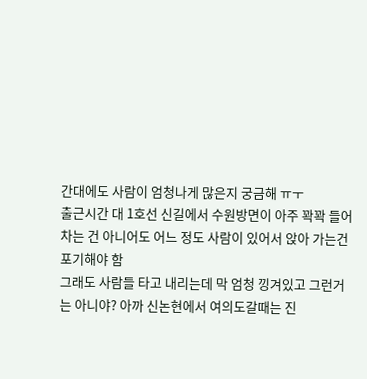간대에도 사람이 엄청나게 많은지 궁금해 ㅠㅜ
출근시간 대 1호선 신길에서 수원방면이 아주 꽉꽉 들어차는 건 아니어도 어느 정도 사람이 있어서 앉아 가는건 포기해야 함
그래도 사람들 타고 내리는데 막 엄청 낑겨있고 그런거는 아니야? 아까 신논현에서 여의도갈때는 진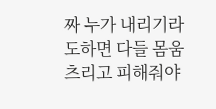짜 누가 내리기라도하면 다들 몸움츠리고 피해줘야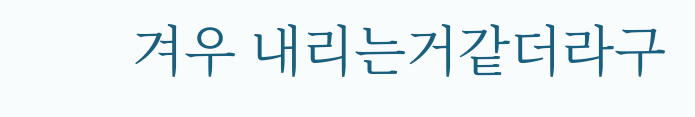겨우 내리는거같더라구